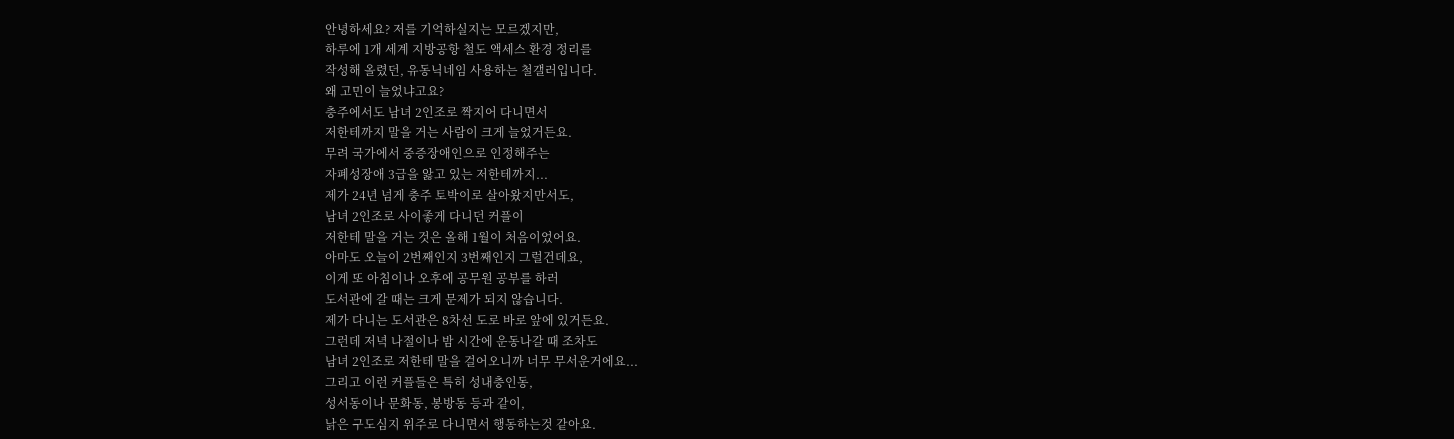안녕하세요? 저를 기억하실지는 모르겠지만,
하루에 1개 세계 지방공항 철도 액세스 환경 정리를
작성해 올렸던, 유동닉네임 사용하는 철갤러입니다.
왜 고민이 늘었냐고요?
충주에서도 남녀 2인조로 짝지어 다니면서
저한테까지 말을 거는 사람이 크게 늘었거든요.
무려 국가에서 중증장애인으로 인정해주는
자폐성장애 3급을 앓고 있는 저한테까지...
제가 24년 넘게 충주 토박이로 살아왔지만서도,
남녀 2인조로 사이좋게 다니던 커플이
저한테 말을 거는 것은 올해 1월이 처음이었어요.
아마도 오늘이 2번째인지 3번째인지 그럴건데요,
이게 또 아침이나 오후에 공무원 공부를 하러
도서관에 갈 때는 크게 문제가 되지 않습니다.
제가 다니는 도서관은 8차선 도로 바로 앞에 있거든요.
그런데 저녁 나절이나 밤 시간에 운동나갈 때 조차도
남녀 2인조로 저한테 말을 걸어오니까 너무 무서운거에요...
그리고 이런 커플들은 특히 성내충인동,
성서동이나 문화동, 봉방동 등과 같이,
낡은 구도심지 위주로 다니면서 행동하는것 같아요.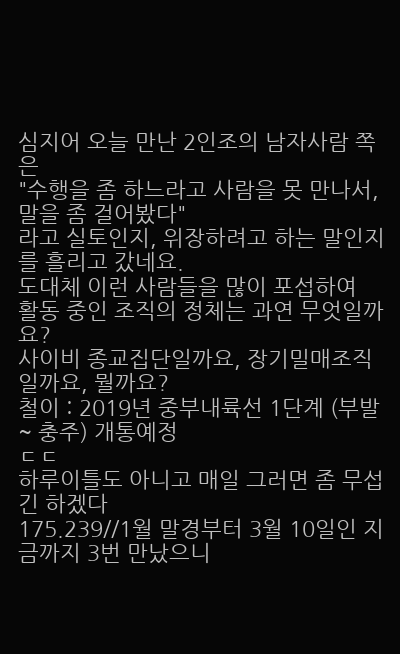심지어 오늘 만난 2인조의 남자사람 쪽은
"수행을 좀 하느라고 사람을 못 만나서,말을 좀 걸어봤다"
라고 실토인지, 위장하려고 하는 말인지를 흘리고 갔네요.
도대체 이런 사람들을 많이 포섭하여
활동 중인 조직의 정체는 과연 무엇일까요?
사이비 종교집단일까요, 장기밀매조직일까요, 뭘까요?
철이 : 2019년 중부내륙선 1단계 (부발 ~ 충주) 개통예정
ㄷㄷ
하루이틀도 아니고 매일 그러면 좀 무섭긴 하겠다
175.239//1월 말경부터 3월 10일인 지금까지 3번 만났으니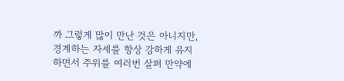까 그렇게 많이 만난 것은 아니지만, 경계하는 자세를 항상 강하게 유지하면서 주위를 여러번 살펴 만약에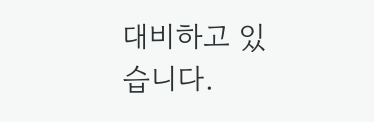대비하고 있습니다.